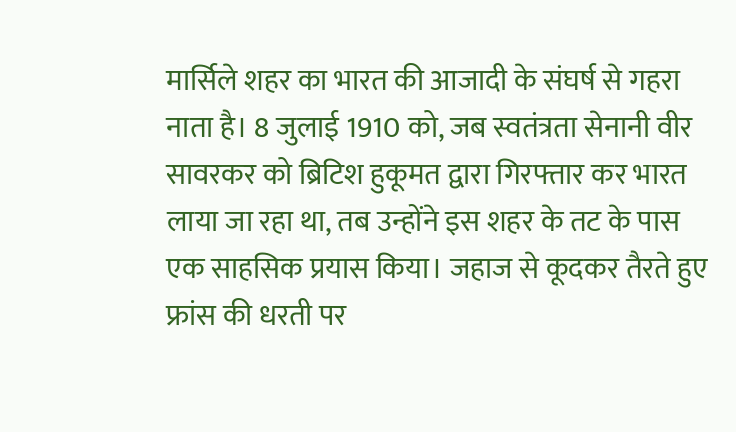मार्सिले शहर का भारत की आजादी के संघर्ष से गहरा नाता है। 8 जुलाई 1910 को, जब स्वतंत्रता सेनानी वीर सावरकर को ब्रिटिश हुकूमत द्वारा गिरफ्तार कर भारत लाया जा रहा था, तब उन्होंने इस शहर के तट के पास एक साहसिक प्रयास किया। जहाज से कूदकर तैरते हुए फ्रांस की धरती पर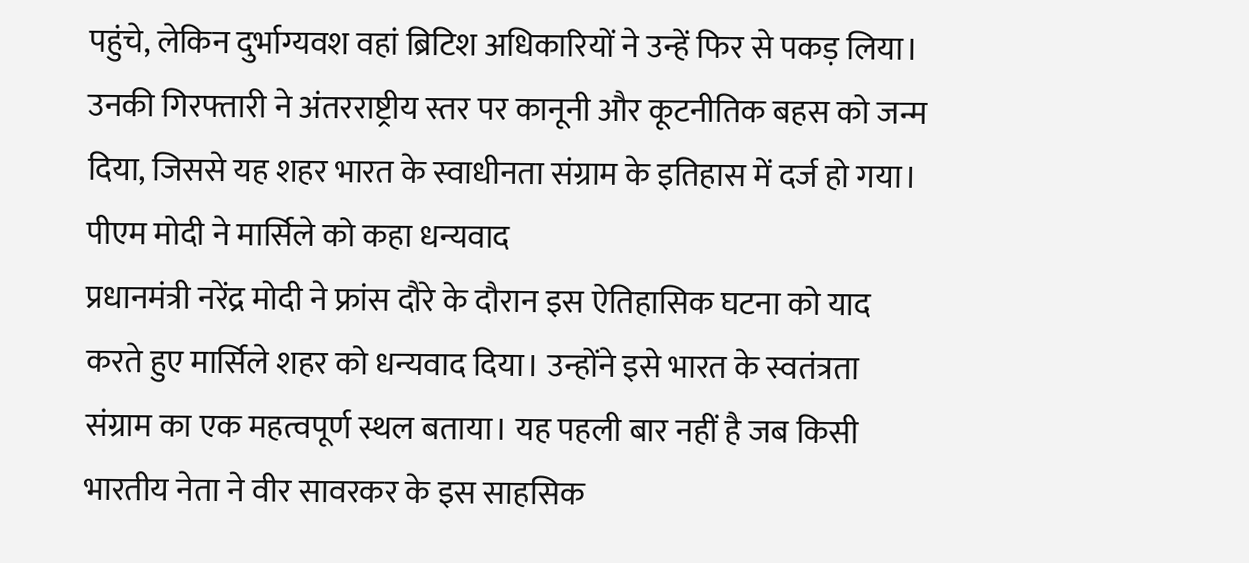पहुंचे, लेकिन दुर्भाग्यवश वहां ब्रिटिश अधिकारियों ने उन्हें फिर से पकड़ लिया। उनकी गिरफ्तारी ने अंतरराष्ट्रीय स्तर पर कानूनी और कूटनीतिक बहस को जन्म दिया, जिससे यह शहर भारत के स्वाधीनता संग्राम के इतिहास में दर्ज हो गया।
पीएम मोदी ने मार्सिले को कहा धन्यवाद
प्रधानमंत्री नरेंद्र मोदी ने फ्रांस दौरे के दौरान इस ऐतिहासिक घटना को याद करते हुए मार्सिले शहर को धन्यवाद दिया। उन्होंने इसे भारत के स्वतंत्रता संग्राम का एक महत्वपूर्ण स्थल बताया। यह पहली बार नहीं है जब किसी भारतीय नेता ने वीर सावरकर के इस साहसिक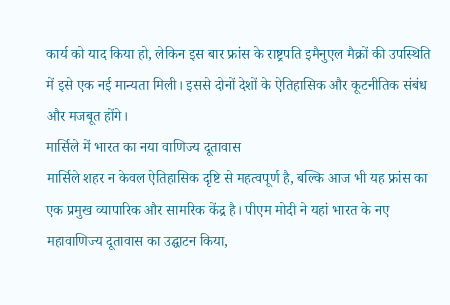कार्य को याद किया हो, लेकिन इस बार फ्रांस के राष्ट्रपति इमैनुएल मैक्रों की उपस्थिति में इसे एक नई मान्यता मिली। इससे दोनों देशों के ऐतिहासिक और कूटनीतिक संबंध और मजबूत होंगे।
मार्सिले में भारत का नया वाणिज्य दूतावास
मार्सिले शहर न केवल ऐतिहासिक दृष्टि से महत्वपूर्ण है, बल्कि आज भी यह फ्रांस का एक प्रमुख व्यापारिक और सामरिक केंद्र है। पीएम मोदी ने यहां भारत के नए महावाणिज्य दूतावास का उद्घाटन किया,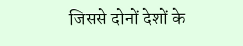जिससे दोनों देशों के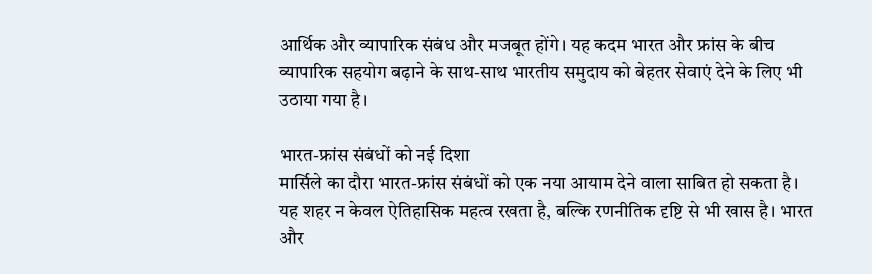आर्थिक और व्यापारिक संबंध और मजबूत होंगे। यह कदम भारत और फ्रांस के बीच व्यापारिक सहयोग बढ़ाने के साथ-साथ भारतीय समुदाय को बेहतर सेवाएं देने के लिए भी उठाया गया है।

भारत-फ्रांस संबंधों को नई दिशा
मार्सिले का दौरा भारत-फ्रांस संबंधों को एक नया आयाम देने वाला साबित हो सकता है। यह शहर न केवल ऐतिहासिक महत्व रखता है, बल्कि रणनीतिक दृष्टि से भी खास है। भारत और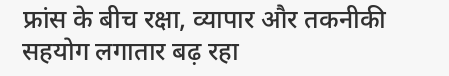फ्रांस के बीच रक्षा, व्यापार और तकनीकी सहयोग लगातार बढ़ रहा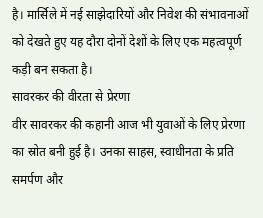है। मार्सिले में नई साझेदारियों और निवेश की संभावनाओं को देखते हुए यह दौरा दोनों देशों के लिए एक महत्वपूर्ण कड़ी बन सकता है।
सावरकर की वीरता से प्रेरणा
वीर सावरकर की कहानी आज भी युवाओं के लिए प्रेरणा का स्रोत बनी हुई है। उनका साहस, स्वाधीनता के प्रति समर्पण और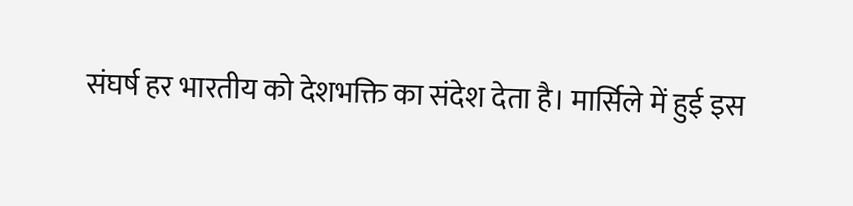संघर्ष हर भारतीय को देशभक्ति का संदेश देता है। मार्सिले में हुई इस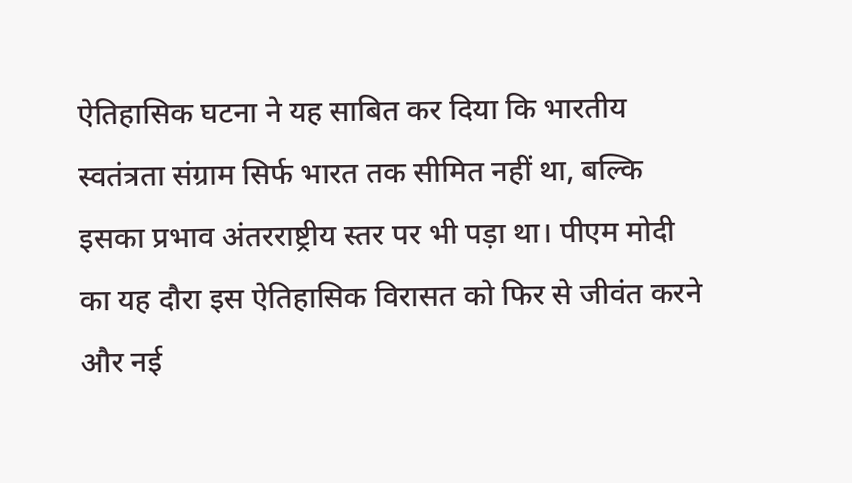ऐतिहासिक घटना ने यह साबित कर दिया कि भारतीय स्वतंत्रता संग्राम सिर्फ भारत तक सीमित नहीं था, बल्कि इसका प्रभाव अंतरराष्ट्रीय स्तर पर भी पड़ा था। पीएम मोदी का यह दौरा इस ऐतिहासिक विरासत को फिर से जीवंत करने और नई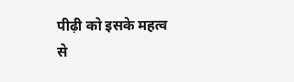पीढ़ी को इसके महत्व से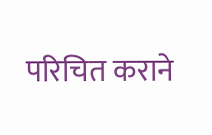परिचित कराने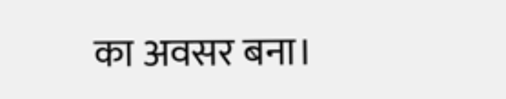का अवसर बना।